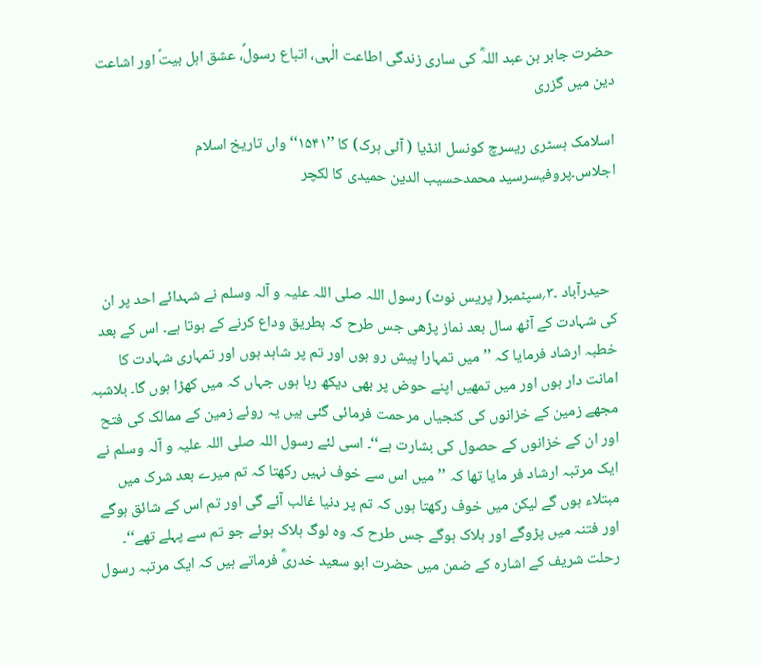حضرت جابر بن عبد اللہؓ کی ساری زندگی اطاعت الٰہی، اتباع رسولؐ، عشق اہل بیتؑ اور اشاعت دین میں گزری

اسلامک ہسٹری ریسرچ کونسل انڈیا ( آئی ہرک) کا ’’۱۵۴۱‘‘ واں تاریخ اسلام اجلاس۔پروفیسرسید محمدحسیب الدین حمیدی کا لکچر



  حیدرآباد ۔۳؍سپٹمبر( پریس نوٹ) رسول اللہ صلی اللہ علیہ و آلہ وسلم نے شہدائے احد پر ان کی شہادت کے آٹھ سال بعد نماز پڑھی جس طرح کہ بطریق وداع کرنے کے ہوتا ہے۔ اس کے بعد خطبہ ارشاد فرمایا کہ ’’میں تمہارا پیش رو ہوں اور تم پر شاہد ہوں اور تمہاری شہادت کا امانت دار ہوں اور میں تمھیں اپنے حوض پر بھی دیکھ رہا ہوں جہاں کہ میں کھڑا ہوں گا۔ بلاشبہ مجھے زمین کے خزانوں کی کنجیاں مرحمت فرمائی گئی ہیں یہ روئے زمین کے ممالک کی فتح اور ان کے خزانوں کے حصول کی بشارت ہے‘‘۔ اسی لئے رسول اللہ صلی اللہ علیہ و آلہ وسلم نے ایک مرتبہ ارشاد فر مایا تھا کہ ’’میں اس سے خوف نہیں رکھتا کہ تم میرے بعد شرک میں مبتلاء ہوں گے لیکن میں خوف رکھتا ہوں کہ تم پر دنیا غالب آئے گی اور تم اس کے شائق ہوگے اور فتنہ میں پڑوگے اور ہلاک ہوگے جس طرح کہ وہ لوگ ہلاک ہوئے جو تم سے پہلے تھے‘‘۔ رحلت شریف کے اشارہ کے ضمن میں حضرت ابو سعید خدریؓ فرماتے ہیں کہ ایک مرتبہ رسول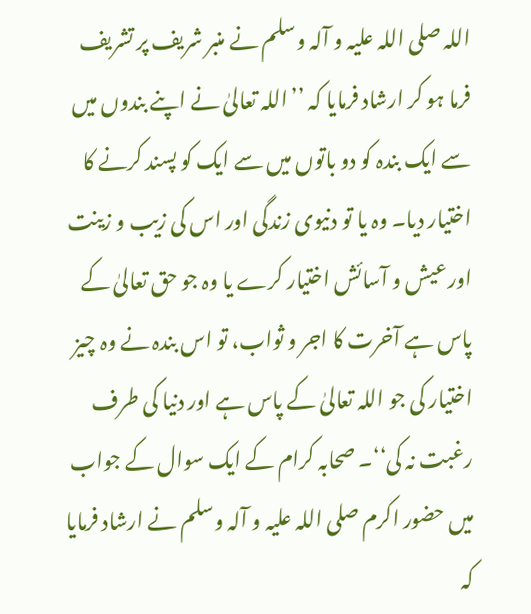اللہ صلی اللہ علیہ و آلہ وسلم نے منبر شریف پر تشریف فرما ہو کر ارشاد فرمایا کہ ’’اللہ تعالیٰ نے اپنے بندوں میں سے ایک بندہ کو دو باتوں میں سے ایک کو پسند کرنے کا اختیار دیا۔ وہ یا تو دنیوی زندگی اور اس کی زیب و زینت اور عیش و آسائش اختیار کرے یا وہ جو حق تعالیٰ کے پاس ہے آخرت کا اجر و ثواب، تو اس بندہ نے وہ چیز اختیار کی جو اللہ تعالیٰ کے پاس ہے اور دنیا کی طرف رغبت نہ کی‘‘۔ صحابہ کرام کے ایک سوال کے جواب میں حضور اکرم صلی اللہ علیہ و آلہ وسلم نے ارشاد فرمایا کہ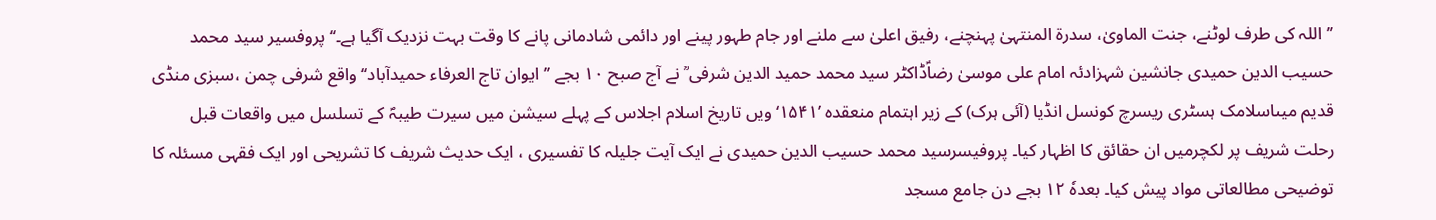’’اللہ کی طرف لوٹنے، جنت الماویٰ، سدرۃ المنتہیٰ پہنچنے، رفیق اعلیٰ سے ملنے اور جام طہور پینے اور دائمی شادمانی پانے کا وقت بہت نزدیک آگیا ہے۔‘‘پروفسیر سید محمد حسیب الدین حمیدی جانشین شہزادئہ امام علی موسیٰ رضاؑڈاکٹر سید محمد حمید الدین شرفی ؒ نے آج صبح ۱۰ بجے ’’ایوان تاج العرفاء حمیدآباد‘‘ واقع شرفی چمن ،سبزی منڈی قدیم میںاسلامک ہسٹری ریسرچ کونسل انڈیا (آئی ہرک) کے زیر اہتمام منعقدہ ’۱۵۴۱‘ویں تاریخ اسلام اجلاس کے پہلے سیشن میں سیرت طیبہؐ کے تسلسل میں واقعات قبل رحلت شریف پر لکچرمیں ان حقائق کا اظہار کیا۔ پروفیسرسید محمد حسیب الدین حمیدی نے ایک آیت جلیلہ کا تفسیری ، ایک حدیث شریف کا تشریحی اور ایک فقہی مسئلہ کا توضیحی مطالعاتی مواد پیش کیا۔ بعدہٗ ۱۲ بجے دن جامع مسجد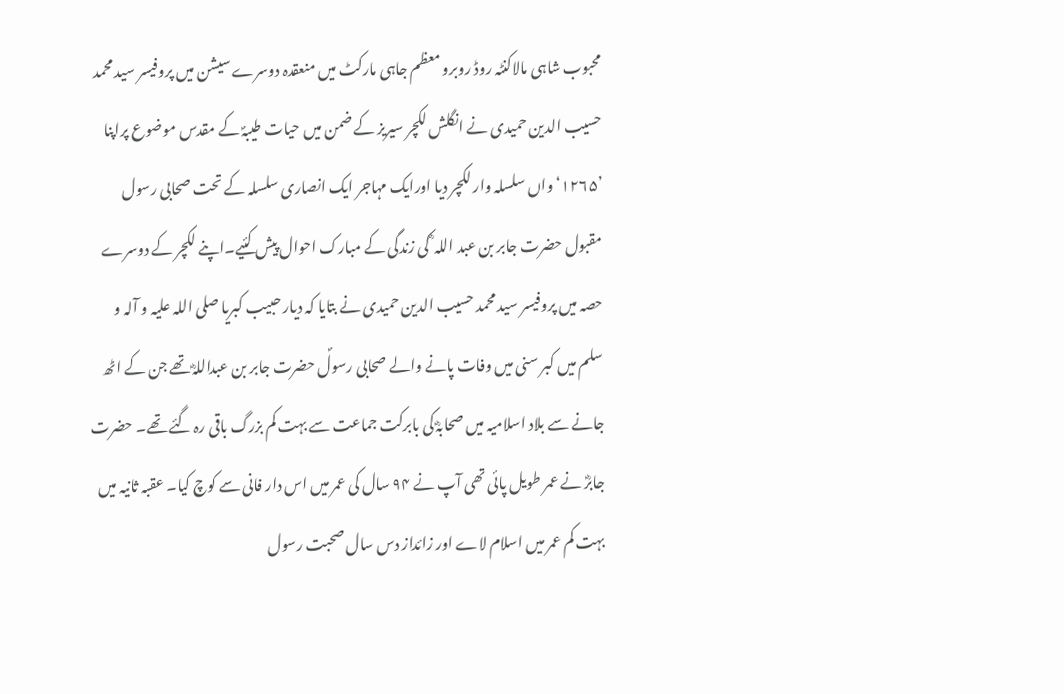محبوب شاہی مالاکنٹہ روڈ روبرو معظم جاہی مارکٹ میں منعقدہ دوسرے سیشن میں پروفیسر سید محمد حسیب الدین حمیدی نے انگلش لکچر سیریز کے ضمن میں حیات طیبہؐ کے مقدس موضوع پراپنا ’۱۲۶۵‘ واں سلسلہ وار لکچر دیا اورایک مہاجر ایک انصاری سلسلہ کے تحت صحابی رسول مقبول حضرت جابر بن عبد اللہ ؓ کی زندگی کے مبارک احوال پیش کئیے۔اپنے لکچر کے دوسرے حصہ میں پروفیسر سید محمد حسیب الدین حمیدی نے بتایا کہ دیار حبیب کبریا صلی اللہ علیہ و آلہ و سلم میں کبر سنی میں وفات پانے والے صحابی رسولؐ حضرت جابر بن عبداللہؓ تھے جن کے اٹھ جانے سے بلاد اسلامیہ میں صحابہؓ کی بابرکت جماعت سے بہت کم بزرگ باقی رہ گئے تھے۔ حضرت جابرؓ نے عمر طویل پائی تھی آپ نے ۹۴ سال کی عمر میں اس دار فانی سے کوچ کیا۔ عقبہ ثانیہ میں بہت کم عمر میں اسلام لاے اور زائداز دس سال صحبت رسول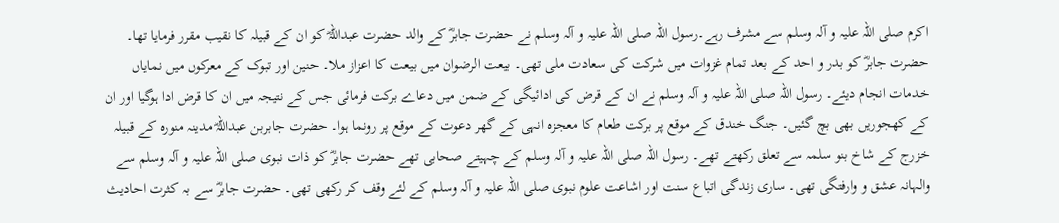اکرم صلی اللہ علیہ و آلہ وسلم سے مشرف رہے۔رسول اللہ صلی اللہ علیہ و آلہ وسلم نے حضرت جابرؓ کے والد حضرت عبداللہؓ کو ان کے قبیلہ کا نقیب مقرر فرمایا تھا۔ حضرت جابرؓ کو بدر و احد کے بعد تمام غزوات میں شرکت کی سعادت ملی تھی۔ بیعت الرضوان میں بیعت کا اعزاز ملا۔ حنین اور تبوک کے معرکوں میں نمایاں خدمات انجام دیئے۔ رسول اللہ صلی اللہ علیہ و آلہ وسلم نے ان کے قرض کی ادائیگی کے ضمن میں دعاے برکت فرمائی جس کے نتیجہ میں ان کا قرض ادا ہوگیا اور ان کے کھجوریں بھی بچ گئیں۔ جنگ خندق کے موقع پر برکت طعام کا معجزہ انہی کے گھر دعوت کے موقع پر رونما ہوا۔ حضرت جابربن عبداللہؓ مدینہ منورہ کے قبیلہ خزرج کے شاخ بنو سلمہ سے تعلق رکھتے تھے۔ رسول اللہ صلی اللہ علیہ و آلہ وسلم کے چہیتے صحابی تھے حضرت جابرؓ کو ذات نبوی صلی اللہ علیہ و آلہ وسلم سے والہانہ عشق و وارفتگی تھی۔ ساری زندگی اتباع سنت اور اشاعت علوم نبوی صلی اللہ علیہ و آلہ وسلم کے لئے وقف کر رکھی تھی۔ حضرت جابرؓ سے بہ کثرت احادیث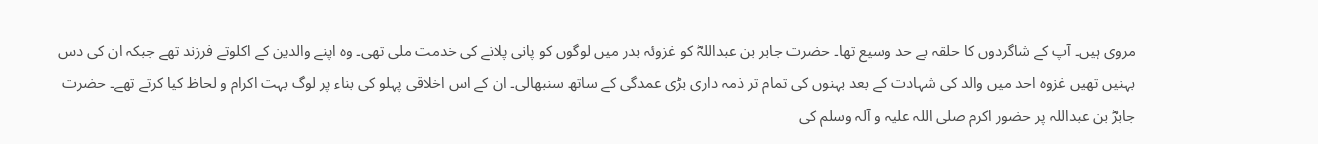مروی ہیں۔ آپ کے شاگردوں کا حلقہ بے حد وسیع تھا۔ حضرت جابر بن عبداللہؓ کو غزوئہ بدر میں لوگوں کو پانی پلانے کی خدمت ملی تھی۔ وہ اپنے والدین کے اکلوتے فرزند تھے جبکہ ان کی دس بہنیں تھیں غزوہ احد میں والد کی شہادت کے بعد بہنوں کی تمام تر ذمہ داری بڑی عمدگی کے ساتھ سنبھالی۔ ان کے اس اخلاقی پہلو کی بناء پر لوگ بہت اکرام و لحاظ کیا کرتے تھے۔ حضرت جابرؓ بن عبداللہ پر حضور اکرم صلی اللہ علیہ و آلہ وسلم کی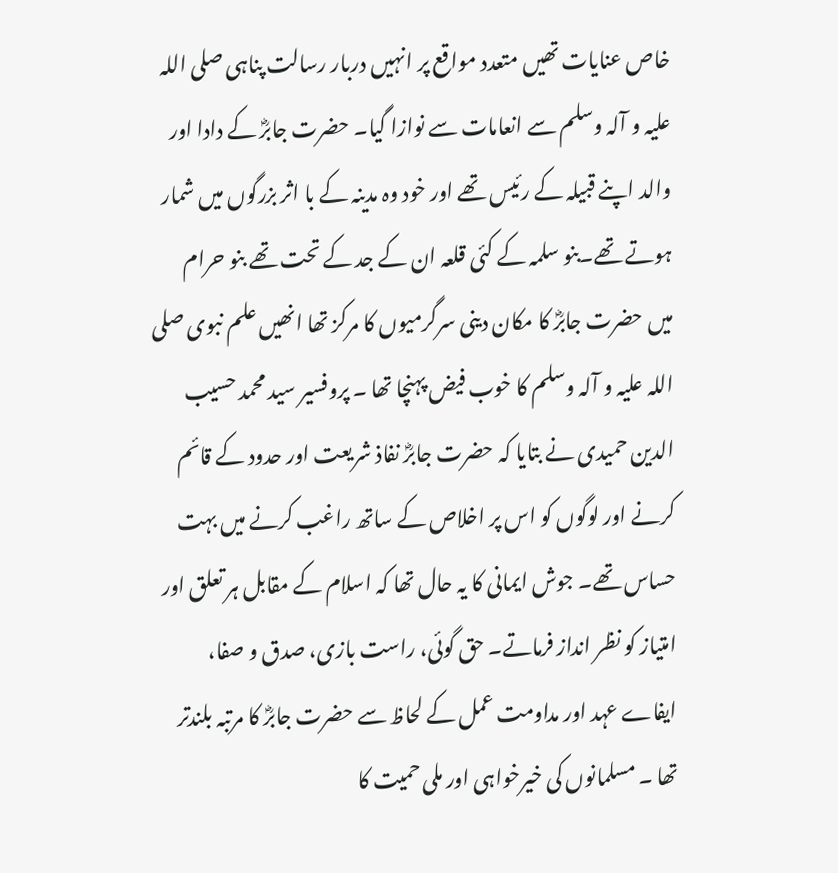خاص عنایات تھیں متعدد مواقع پر انہیں دربار رسالت پناہی صلی اللہ علیہ و آلہ وسلم سے انعامات سے نوازا گیا۔ حضرت جابرؓ کے دادا اور والد اپنے قبیلہ کے رئیس تھے اور خود وہ مدینہ کے با اثر بزرگوں میں شمار ہوتے تھے۔بنو سلمہ کے کئی قلعہ ان کے جد کے تحت تھے بنو حرام میں حضرت جابرؓ کا مکان دینی سرگرمیوں کا مرکز تھا انھیں علم نبوی صلی اللہ علیہ و آلہ وسلم کا خوب فیض پہنچا تھا ۔ پروفسیر سید محمد حسیب الدین حمیدی نے بتایا کہ حضرت جابرؓ نفاذ شریعت اور حدود کے قائم کرنے اور لوگوں کو اس پر اخلاص کے ساتھ راغب کرنے میں بہت حساس تھے۔ جوش ایمانی کا یہ حال تھا کہ اسلام کے مقابل ہر تعلق اور امتیاز کو نظر انداز فرماتے۔ حق گوئی، راست بازی، صدق و صفا، ایفاے عہد اور مداومت عمل کے لحاظ سے حضرت جابرؓ کا مرتبہ بلندتر تھا ۔ مسلمانوں کی خیرخواہی اور ملی حمیت کا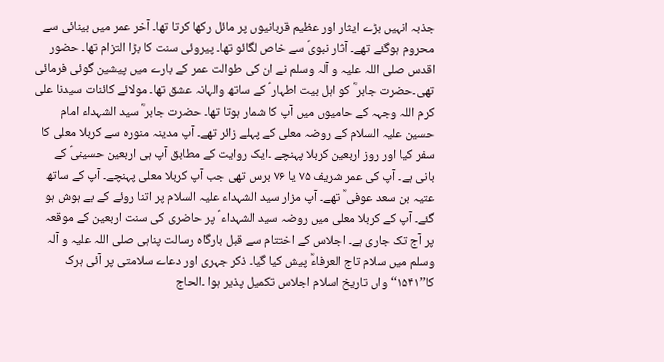جذبہ انہیں بڑے ایثار اور عظیم قربانیوں پر مائل رکھا کرتا تھا۔ آخر عمر میں بینائی سے محروم ہوگئے تھے۔ آثار نبویؐ سے خاص لگائو تھا۔ پیروئی سنت کا بڑا التزام تھا۔ حضور اقدس صلی اللہ علیہ و آلہ وسلم نے ان کی طوالت عمر کے بارے میں پیشین گوئی فرمائی تھی۔حضرت جابر ؓ کو اہل بیت اطہار ؑ کے ساتھ والہانہ عشق تھا۔ مولائے کائنات سیدنا علی کرم اللہ وجہہ کے حامیوں میں آپ کا شمار ہوتا تھا۔ حضرت جابر ؓ سید الشہداء امام حسین علیہ السلام کے روضہ معلی کے پہلے زائر تھے۔ آپ مدینہ منورہ سے کربلا معلی کا سفر کیا اور روز اربعین کربلا پہنچے ۔ایک روایت کے مطابق آپ ہی اربعین حسینیؑ کے بانی ہے۔ آپ کی عمر شریف ۷۵ یا ۷۶ برس تھی جب آپ کربلا معلی پہنچے۔ آپ کے ساتھ عتیہ بن سعد عوفی ؒ تھے۔ آپ مزار سید الشہداء علیہ السلام پر اتنا روئے کے بے ہوش ہو گئے۔ آپ کے کربلا معلی میں روضہ سید الشہداء ؑ پر حاضری کی سنت اربعین کے موقعہ پر آج تک جاری ہے۔ اجلاس کے اختتام سے قبل بارگاہ رسالت پناہی صلی اللہ علیہ و آلہ وسلم میں سلام تاج العرفاءؒ پیش کیا گیا۔ ذکر جہری اور دعاے سلامتی پر آئی ہرک کا’’۱۵۴۱‘‘ واں تاریخ اسلام اجلاس تکمیل پذیر ہوا ۔الحاج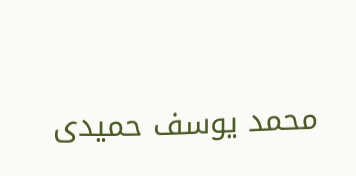محمد یوسف حمیدی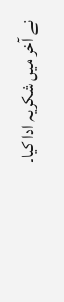نے آخر میں شکریہ ادا کیا۔